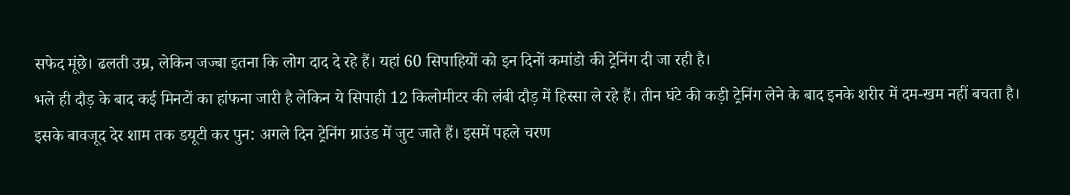सफेद मूंछे। ढलती उम्र, लेकिन जज्बा इतना कि लोग दाद दे रहे हैं। यहां 60 सिपाहियों को इन दिनों कमांडो की ट्रेनिंग दी जा रही है।
भले ही दौड़ के बाद कई मिनटों का हांफना जारी है लेकिन ये सिपाही 12 किलोमीटर की लंबी दौड़ में हिस्सा ले रहे हैं। तीन घंटे की कड़ी ट्रेनिंग लेने के बाद इनके शरीर में दम-खम नहीं बचता है।
इसके बावजूद देर शाम तक डयूटी कर पुन: अगले दिन ट्रेनिंग ग्राउंड में जुट जाते हैं। इसमें पहले चरण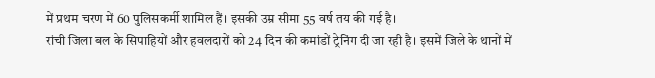में प्रथम चरण में 60 पुलिसकर्मी शामिल हैं। इसकी उम्र सीमा 55 वर्ष तय की गई है।
रांची जिला बल के सिपाहियों और हवलदारों को 24 दिन की कमांडों ट्रेनिंग दी जा रही है। इसमें जिले के थानों में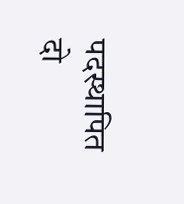पदस्थापित दो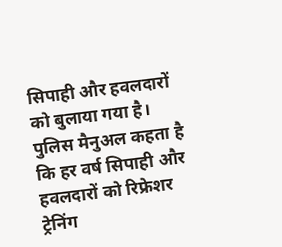सिपाही और हवलदारों को बुलाया गया है।
पुलिस मैनुअल कहता है कि हर वर्ष सिपाही और हवलदारों को रिफ्रेशर ट्रेनिंग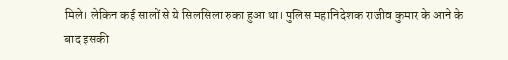मिले। लेकिन कई सालों से ये सिलसिला रुका हुआ था। पुलिस महानिदेशक राजीव कुमार के आने के बाद इसकी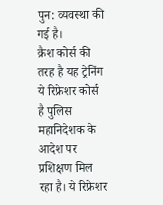पुन: व्यवस्था की गई है।
क्रैश कोर्स की तरह है यह ट्रेनिंग
ये रिफ्रेशर कोर्स है पुलिस महानिदेशक के आदेश पर प्रशिक्षण मिल रहा है। ये रिफ्रेशर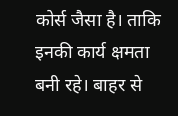कोर्स जैसा है। ताकि इनकी कार्य क्षमता बनी रहे। बाहर से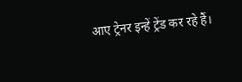आए ट्रेनर इन्हें ट्रेंड कर रहे हैं।